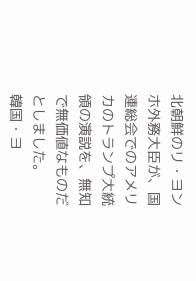北朝鮮のリ・ヨンホ外務大臣が、国連総会でのアメリカのトランプ大統領の演説を、無知で無価値なものだとしました。
韓国・ヨ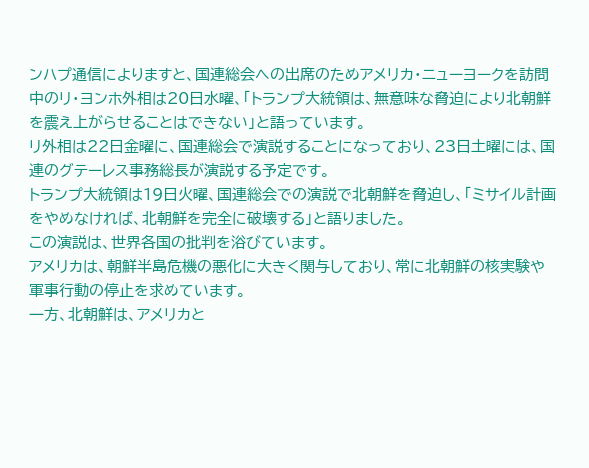ンハプ通信によりますと、国連総会への出席のためアメリカ・ニューヨークを訪問中のリ・ヨンホ外相は20日水曜、「トランプ大統領は、無意味な脅迫により北朝鮮を震え上がらせることはできない」と語っています。
リ外相は22日金曜に、国連総会で演説することになっており、23日土曜には、国連のグテーレス事務総長が演説する予定です。
トランプ大統領は19日火曜、国連総会での演説で北朝鮮を脅迫し、「ミサイル計画をやめなければ、北朝鮮を完全に破壊する」と語りました。
この演説は、世界各国の批判を浴びています。
アメリカは、朝鮮半島危機の悪化に大きく関与しており、常に北朝鮮の核実験や軍事行動の停止を求めています。
一方、北朝鮮は、アメリカと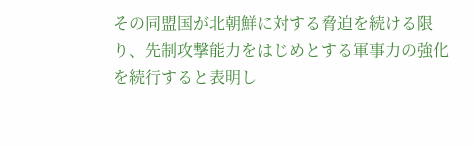その同盟国が北朝鮮に対する脅迫を続ける限り、先制攻撃能力をはじめとする軍事力の強化を続行すると表明し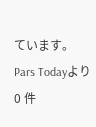ています。 Pars Todayより
0 件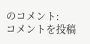のコメント:
コメントを投稿